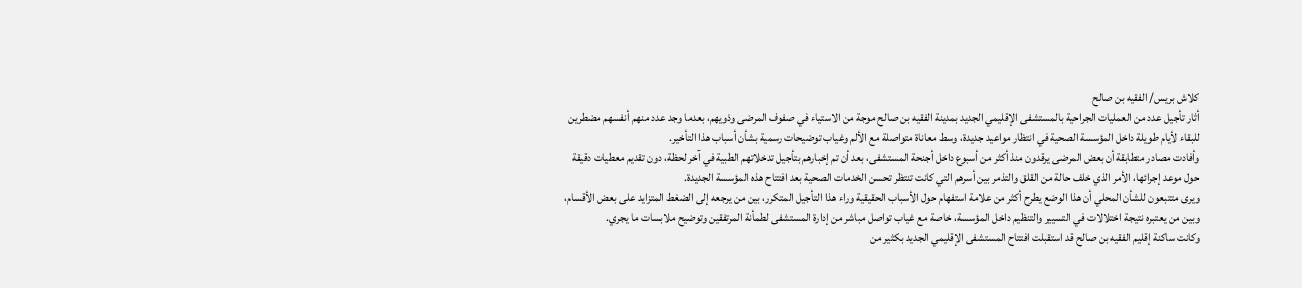كلاش بريس/ الفقيه بن صالح
أثار تأجيل عدد من العمليات الجراحية بالمستشفى الإقليمي الجديد بمدينة الفقيه بن صالح موجة من الاستياء في صفوف المرضى وذويهم، بعدما وجد عدد منهم أنفسهم مضطرين للبقاء لأيام طويلة داخل المؤسسة الصحية في انتظار مواعيد جديدة، وسط معاناة متواصلة مع الألم وغياب توضيحات رسمية بشأن أسباب هذا التأخير.
وأفادت مصادر متطابقة أن بعض المرضى يرقدون منذ أكثر من أسبوع داخل أجنحة المستشفى، بعد أن تم إخبارهم بتأجيل تدخلاتهم الطبية في آخر لحظة، دون تقديم معطيات دقيقة حول موعد إجرائها، الأمر الذي خلف حالة من القلق والتذمر بين أسرهم التي كانت تنتظر تحسن الخدمات الصحية بعد افتتاح هذه المؤسسة الجديدة.
ويرى متتبعون للشأن المحلي أن هذا الوضع يطرح أكثر من علامة استفهام حول الأسباب الحقيقية وراء هذا التأجيل المتكرر، بين من يرجعه إلى الضغط المتزايد على بعض الأقسام، وبين من يعتبره نتيجة اختلالات في التسيير والتنظيم داخل المؤسسة، خاصة مع غياب تواصل مباشر من إدارة المستشفى لطمأنة المرتفقين وتوضيح ملابسات ما يجري.
وكانت ساكنة إقليم الفقيه بن صالح قد استقبلت افتتاح المستشفى الإقليمي الجديد بكثير من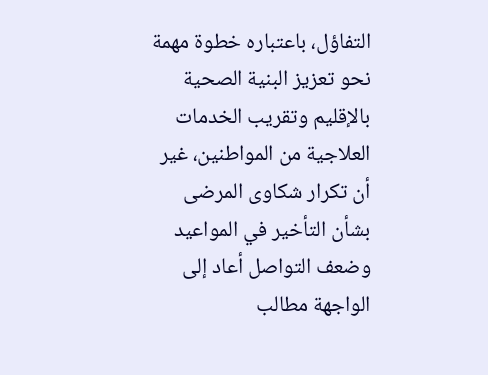التفاؤل، باعتباره خطوة مهمة نحو تعزيز البنية الصحية بالإقليم وتقريب الخدمات العلاجية من المواطنين، غير أن تكرار شكاوى المرضى بشأن التأخير في المواعيد وضعف التواصل أعاد إلى الواجهة مطالب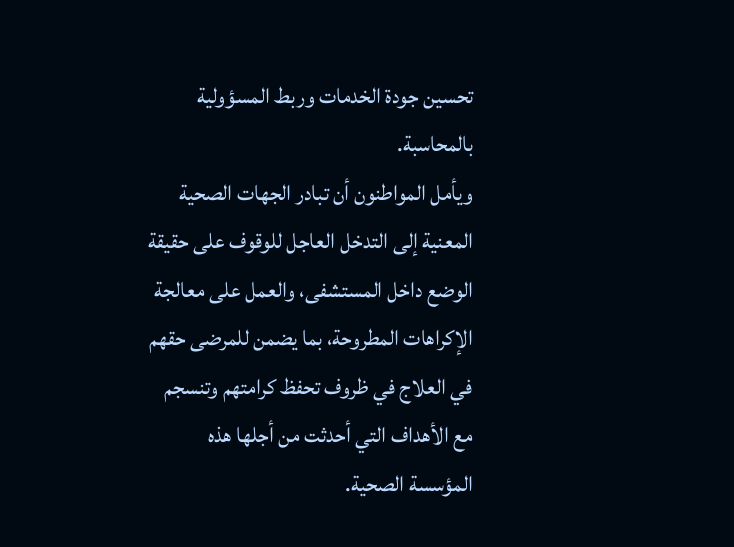تحسين جودة الخدمات وربط المسؤولية بالمحاسبة.
ويأمل المواطنون أن تبادر الجهات الصحية المعنية إلى التدخل العاجل للوقوف على حقيقة الوضع داخل المستشفى، والعمل على معالجة الإكراهات المطروحة، بما يضمن للمرضى حقهم في العلاج في ظروف تحفظ كرامتهم وتنسجم مع الأهداف التي أحدثت من أجلها هذه المؤسسة الصحية.